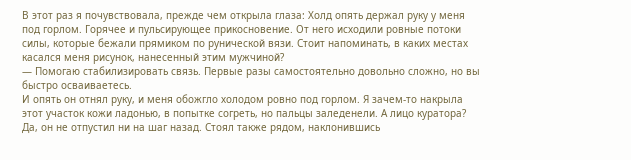В этот раз я почувствовала, прежде чем открыла глаза: Холд опять держал руку у меня под горлом. Горячее и пульсирующее прикосновение. От него исходили ровные потоки силы, которые бежали прямиком по рунической вязи. Стоит напоминать, в каких местах касался меня рисунок, нанесенный этим мужчиной?
— Помогаю стабилизировать связь. Первые разы самостоятельно довольно сложно, но вы быстро осваиваетесь.
И опять он отнял руку, и меня обожгло холодом ровно под горлом. Я зачем-то накрыла этот участок кожи ладонью, в попытке согреть, но пальцы заледенели. А лицо куратора? Да, он не отпустил ни на шаг назад. Стоял также рядом, наклонившись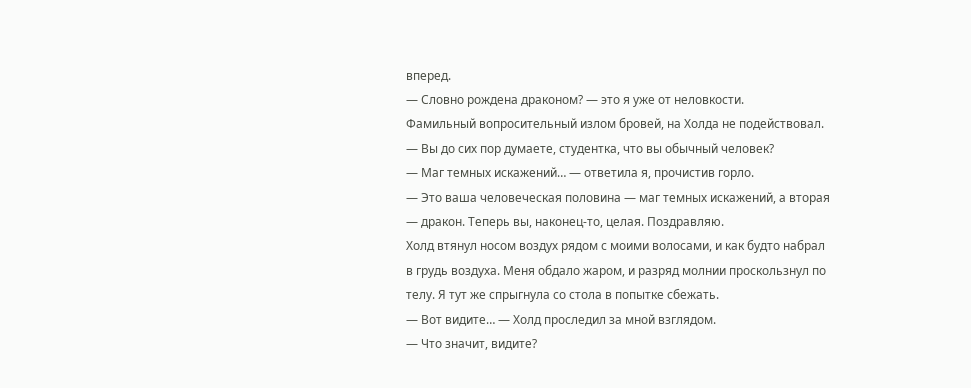вперед.
— Словно рождена драконом? — это я уже от неловкости.
Фамильный вопросительный излом бровей, на Холда не подействовал.
— Вы до сих пор думаете, студентка, что вы обычный человек?
— Маг темных искажений… — ответила я, прочистив горло.
— Это ваша человеческая половина — маг темных искажений, а вторая — дракон. Теперь вы, наконец-то, целая. Поздравляю.
Холд втянул носом воздух рядом с моими волосами, и как будто набрал в грудь воздуха. Меня обдало жаром, и разряд молнии проскользнул по телу. Я тут же спрыгнула со стола в попытке сбежать.
— Вот видите… — Холд проследил за мной взглядом.
— Что значит, видите?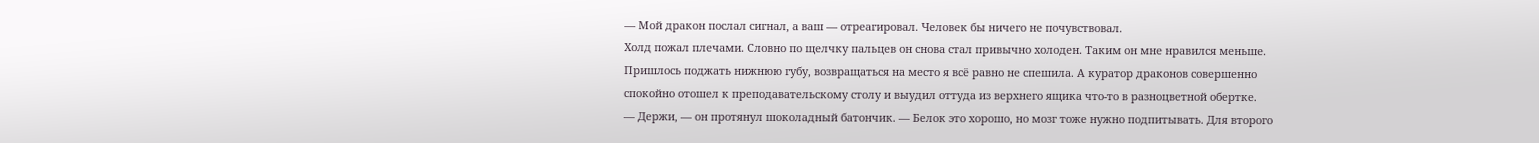— Мой дракон послал сигнал, а ваш — отреагировал. Человек бы ничего не почувствовал.
Холд пожал плечами. Словно по щелчку пальцев он снова стал привычно холоден. Таким он мне нравился меньше.
Пришлось поджать нижнюю губу, возвращаться на место я всё равно не спешила. А куратор драконов совершенно спокойно отошел к преподавательскому столу и выудил оттуда из верхнего ящика что-то в разноцветной обертке.
— Держи, — он протянул шоколадный батончик. — Белок это хорошо, но мозг тоже нужно подпитывать. Для второго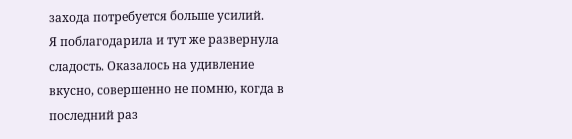захода потребуется больше усилий.
Я поблагодарила и тут же развернула сладость. Оказалось на удивление вкусно, совершенно не помню, когда в последний раз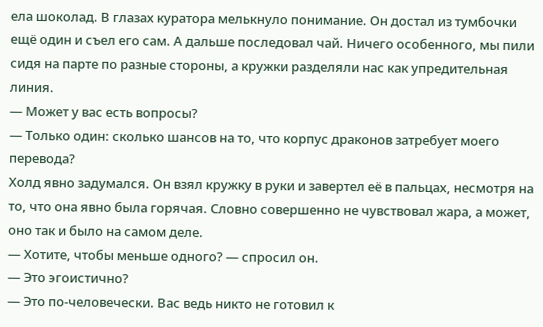ела шоколад. В глазах куратора мелькнуло понимание. Он достал из тумбочки ещё один и съел его сам. А дальше последовал чай. Ничего особенного, мы пили сидя на парте по разные стороны, а кружки разделяли нас как упредительная линия.
— Может у вас есть вопросы?
— Только один: сколько шансов на то, что корпус драконов затребует моего перевода?
Холд явно задумался. Он взял кружку в руки и завертел её в пальцах, несмотря на то, что она явно была горячая. Словно совершенно не чувствовал жара, а может, оно так и было на самом деле.
— Хотите, чтобы меньше одного? — спросил он.
— Это эгоистично?
— Это по-человечески. Вас ведь никто не готовил к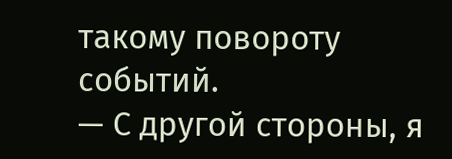такому повороту событий.
— С другой стороны, я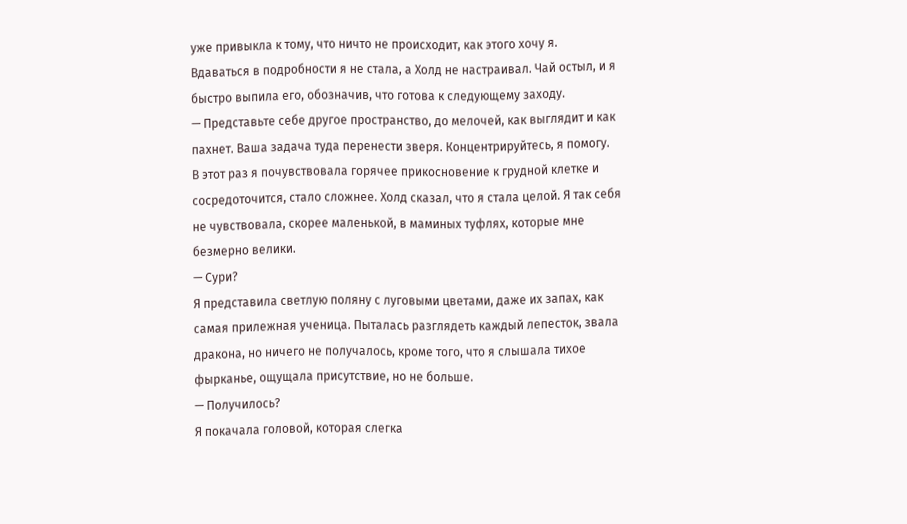уже привыкла к тому, что ничто не происходит, как этого хочу я.
Вдаваться в подробности я не стала, а Холд не настраивал. Чай остыл, и я быстро выпила его, обозначив, что готова к следующему заходу.
— Представьте себе другое пространство, до мелочей, как выглядит и как пахнет. Ваша задача туда перенести зверя. Концентрируйтесь, я помогу.
В этот раз я почувствовала горячее прикосновение к грудной клетке и сосредоточится, стало сложнее. Холд сказал, что я стала целой. Я так себя не чувствовала, скорее маленькой, в маминых туфлях, которые мне безмерно велики.
— Сури?
Я представила светлую поляну с луговыми цветами, даже их запах, как самая прилежная ученица. Пыталась разглядеть каждый лепесток, звала дракона, но ничего не получалось, кроме того, что я слышала тихое фырканье, ощущала присутствие, но не больше.
— Получилось?
Я покачала головой, которая слегка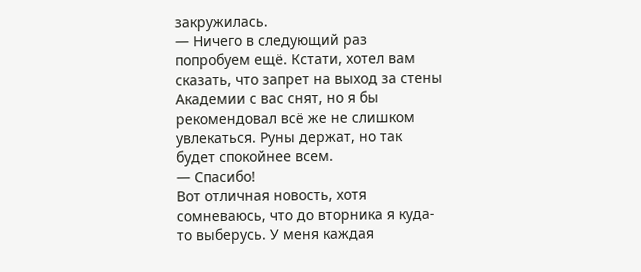закружилась.
— Ничего в следующий раз попробуем ещё. Кстати, хотел вам сказать, что запрет на выход за стены Академии с вас снят, но я бы рекомендовал всё же не слишком увлекаться. Руны держат, но так будет спокойнее всем.
— Спасибо!
Вот отличная новость, хотя сомневаюсь, что до вторника я куда-то выберусь. У меня каждая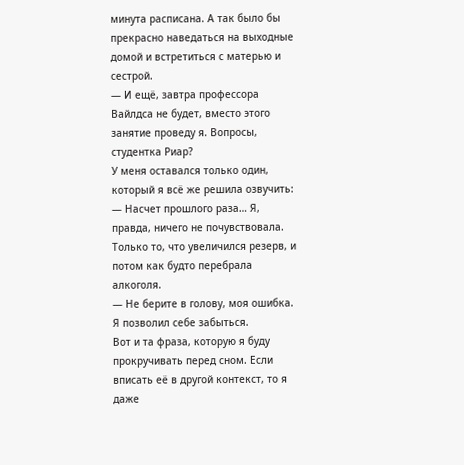минута расписана. А так было бы прекрасно наведаться на выходные домой и встретиться с матерью и сестрой.
— И ещё, завтра профессора Вайлдса не будет, вместо этого занятие проведу я. Вопросы, студентка Риар?
У меня оставался только один, который я всё же решила озвучить:
— Насчет прошлого раза… Я, правда, ничего не почувствовала. Только то, что увеличился резерв, и потом как будто перебрала алкоголя.
— Не берите в голову, моя ошибка. Я позволил себе забыться.
Вот и та фраза, которую я буду прокручивать перед сном. Если вписать её в другой контекст, то я даже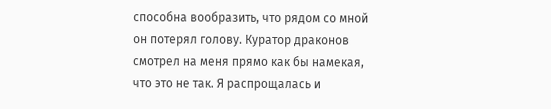способна вообразить, что рядом со мной он потерял голову. Куратор драконов смотрел на меня прямо как бы намекая, что это не так. Я распрощалась и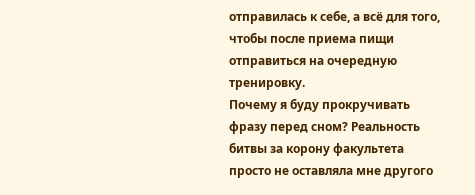отправилась к себе, а всё для того, чтобы после приема пищи отправиться на очередную тренировку.
Почему я буду прокручивать фразу перед сном? Реальность битвы за корону факультета просто не оставляла мне другого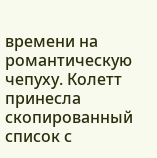времени на романтическую чепуху. Колетт принесла скопированный список с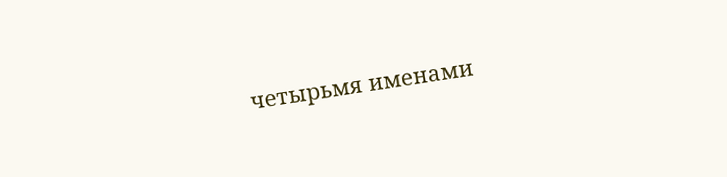четырьмя именами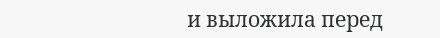и выложила перед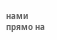нами прямо на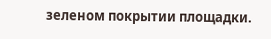зеленом покрытии площадки.